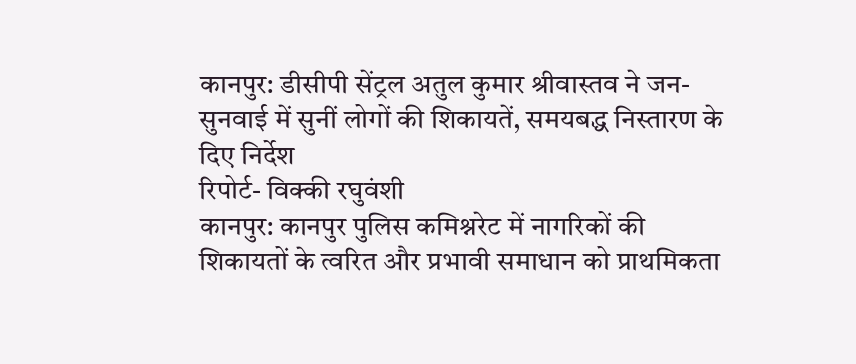कानपुर: डीसीपी सेंट्रल अतुल कुमार श्रीवास्तव ने जन-सुनवाई में सुनीं लोगों की शिकायतें, समयबद्ध निस्तारण के दिए निर्देश
रिपोर्ट- विक्की रघुवंशी
कानपुर: कानपुर पुलिस कमिश्नरेट में नागरिकों की शिकायतों के त्वरित और प्रभावी समाधान को प्राथमिकता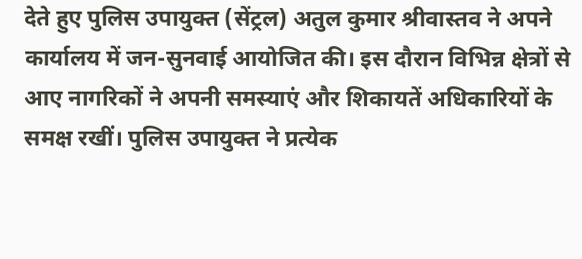देते हुए पुलिस उपायुक्त (सेंट्रल) अतुल कुमार श्रीवास्तव ने अपने कार्यालय में जन-सुनवाई आयोजित की। इस दौरान विभिन्न क्षेत्रों से आए नागरिकों ने अपनी समस्याएं और शिकायतें अधिकारियों के समक्ष रखीं। पुलिस उपायुक्त ने प्रत्येक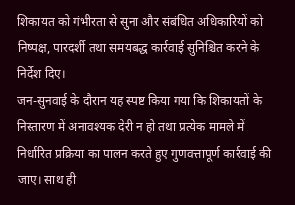शिकायत को गंभीरता से सुना और संबंधित अधिकारियों को निष्पक्ष, पारदर्शी तथा समयबद्ध कार्रवाई सुनिश्चित करने के निर्देश दिए।
जन-सुनवाई के दौरान यह स्पष्ट किया गया कि शिकायतों के निस्तारण में अनावश्यक देरी न हो तथा प्रत्येक मामले में निर्धारित प्रक्रिया का पालन करते हुए गुणवत्तापूर्ण कार्रवाई की जाए। साथ ही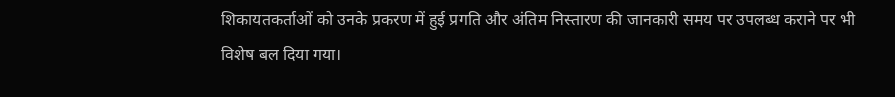शिकायतकर्ताओं को उनके प्रकरण में हुई प्रगति और अंतिम निस्तारण की जानकारी समय पर उपलब्ध कराने पर भी विशेष बल दिया गया।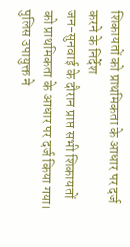शिकायतों को प्राथमिकता के आधार पर दर्ज करने के निर्देश
जन-सुनवाई के दौरान प्राप्त सभी शिकायतों को प्राथमिकता के आधार पर दर्ज किया गया। पुलिस उपायुक्त ने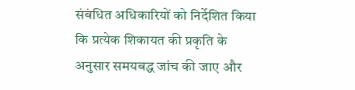संबंधित अधिकारियों को निर्देशित किया कि प्रत्येक शिकायत की प्रकृति के अनुसार समयबद्ध जांच की जाए और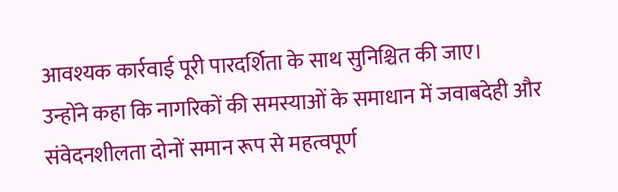आवश्यक कार्रवाई पूरी पारदर्शिता के साथ सुनिश्चित की जाए।
उन्होंने कहा कि नागरिकों की समस्याओं के समाधान में जवाबदेही और संवेदनशीलता दोनों समान रूप से महत्वपूर्ण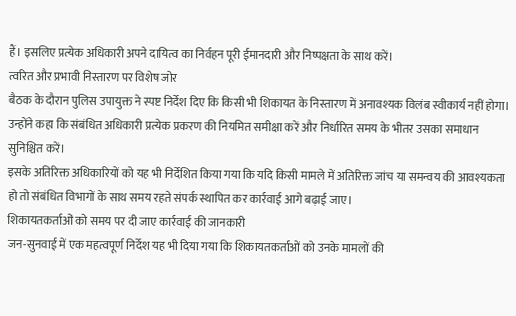हैं। इसलिए प्रत्येक अधिकारी अपने दायित्व का निर्वहन पूरी ईमानदारी और निष्पक्षता के साथ करें।
त्वरित और प्रभावी निस्तारण पर विशेष जोर
बैठक के दौरान पुलिस उपायुक्त ने स्पष्ट निर्देश दिए कि किसी भी शिकायत के निस्तारण में अनावश्यक विलंब स्वीकार्य नहीं होगा। उन्होंने कहा कि संबंधित अधिकारी प्रत्येक प्रकरण की नियमित समीक्षा करें और निर्धारित समय के भीतर उसका समाधान सुनिश्चित करें।
इसके अतिरिक्त अधिकारियों को यह भी निर्देशित किया गया कि यदि किसी मामले में अतिरिक्त जांच या समन्वय की आवश्यकता हो तो संबंधित विभागों के साथ समय रहते संपर्क स्थापित कर कार्रवाई आगे बढ़ाई जाए।
शिकायतकर्ताओं को समय पर दी जाए कार्रवाई की जानकारी
जन-सुनवाई में एक महत्वपूर्ण निर्देश यह भी दिया गया कि शिकायतकर्ताओं को उनके मामलों की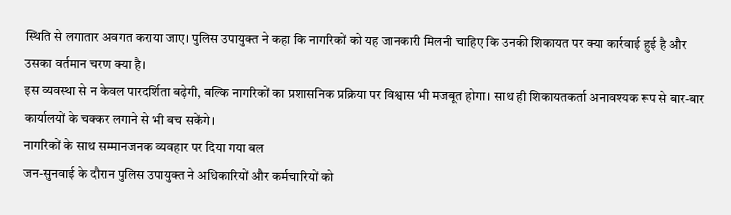स्थिति से लगातार अवगत कराया जाए। पुलिस उपायुक्त ने कहा कि नागरिकों को यह जानकारी मिलनी चाहिए कि उनकी शिकायत पर क्या कार्रवाई हुई है और उसका वर्तमान चरण क्या है।
इस व्यवस्था से न केवल पारदर्शिता बढ़ेगी, बल्कि नागरिकों का प्रशासनिक प्रक्रिया पर विश्वास भी मजबूत होगा। साथ ही शिकायतकर्ता अनावश्यक रूप से बार-बार कार्यालयों के चक्कर लगाने से भी बच सकेंगे।
नागरिकों के साथ सम्मानजनक व्यवहार पर दिया गया बल
जन-सुनवाई के दौरान पुलिस उपायुक्त ने अधिकारियों और कर्मचारियों को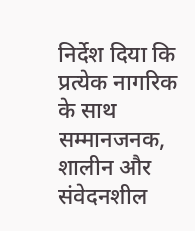निर्देश दिया कि प्रत्येक नागरिक के साथ सम्मानजनक, शालीन और संवेदनशील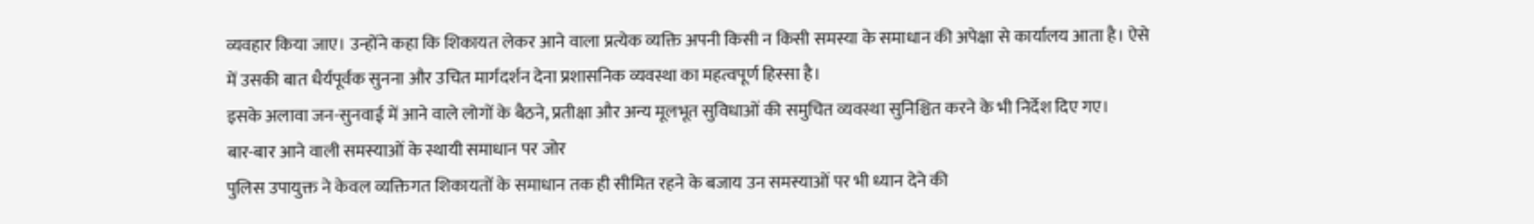व्यवहार किया जाए। उन्होंने कहा कि शिकायत लेकर आने वाला प्रत्येक व्यक्ति अपनी किसी न किसी समस्या के समाधान की अपेक्षा से कार्यालय आता है। ऐसे में उसकी बात धैर्यपूर्वक सुनना और उचित मार्गदर्शन देना प्रशासनिक व्यवस्था का महत्वपूर्ण हिस्सा है।
इसके अलावा जन-सुनवाई में आने वाले लोगों के बैठने, प्रतीक्षा और अन्य मूलभूत सुविधाओं की समुचित व्यवस्था सुनिश्चित करने के भी निर्देश दिए गए।
बार-बार आने वाली समस्याओं के स्थायी समाधान पर जोर
पुलिस उपायुक्त ने केवल व्यक्तिगत शिकायतों के समाधान तक ही सीमित रहने के बजाय उन समस्याओं पर भी ध्यान देने की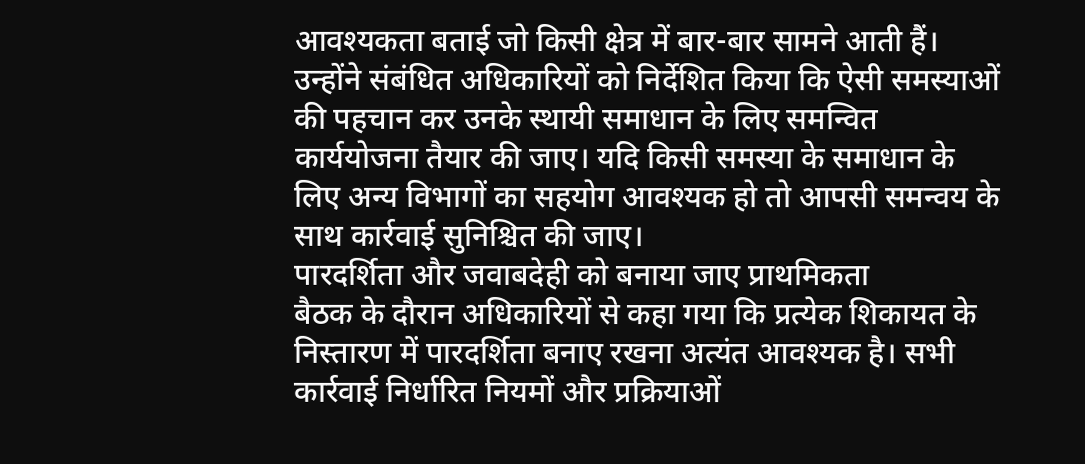आवश्यकता बताई जो किसी क्षेत्र में बार-बार सामने आती हैं।
उन्होंने संबंधित अधिकारियों को निर्देशित किया कि ऐसी समस्याओं की पहचान कर उनके स्थायी समाधान के लिए समन्वित कार्ययोजना तैयार की जाए। यदि किसी समस्या के समाधान के लिए अन्य विभागों का सहयोग आवश्यक हो तो आपसी समन्वय के साथ कार्रवाई सुनिश्चित की जाए।
पारदर्शिता और जवाबदेही को बनाया जाए प्राथमिकता
बैठक के दौरान अधिकारियों से कहा गया कि प्रत्येक शिकायत के निस्तारण में पारदर्शिता बनाए रखना अत्यंत आवश्यक है। सभी कार्रवाई निर्धारित नियमों और प्रक्रियाओं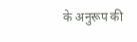के अनुरूप की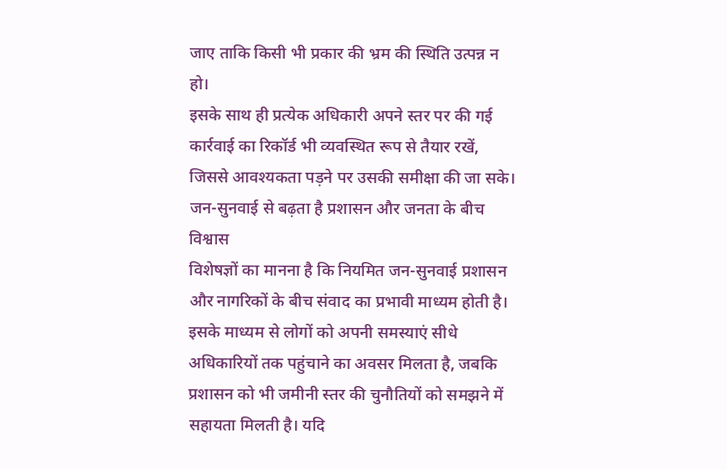जाए ताकि किसी भी प्रकार की भ्रम की स्थिति उत्पन्न न हो।
इसके साथ ही प्रत्येक अधिकारी अपने स्तर पर की गई कार्रवाई का रिकॉर्ड भी व्यवस्थित रूप से तैयार रखें, जिससे आवश्यकता पड़ने पर उसकी समीक्षा की जा सके।
जन-सुनवाई से बढ़ता है प्रशासन और जनता के बीच विश्वास
विशेषज्ञों का मानना है कि नियमित जन-सुनवाई प्रशासन और नागरिकों के बीच संवाद का प्रभावी माध्यम होती है। इसके माध्यम से लोगों को अपनी समस्याएं सीधे अधिकारियों तक पहुंचाने का अवसर मिलता है, जबकि प्रशासन को भी जमीनी स्तर की चुनौतियों को समझने में सहायता मिलती है। यदि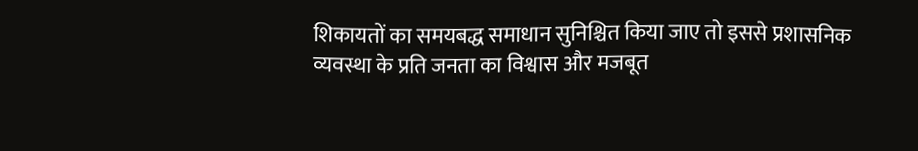शिकायतों का समयबद्ध समाधान सुनिश्चित किया जाए तो इससे प्रशासनिक व्यवस्था के प्रति जनता का विश्वास और मजबूत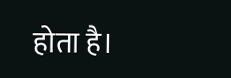होता है।